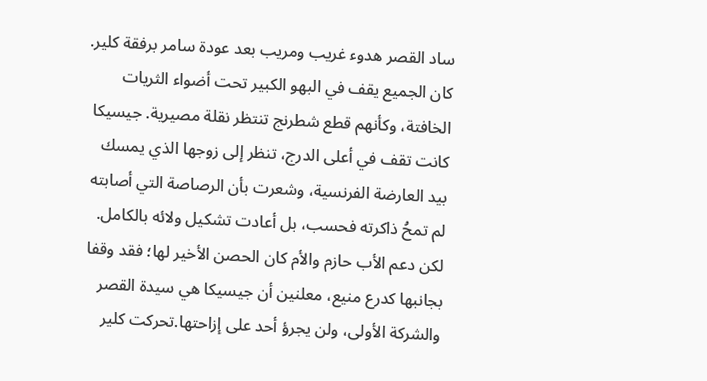ساد القصر هدوء غريب ومريب بعد عودة سامر برفقة كلير. كان الجميع يقف في البهو الكبير تحت أضواء الثريات الخافتة، وكأنهم قطع شطرنج تنتظر نقلة مصيرية. جيسيكا كانت تقف في أعلى الدرج، تنظر إلى زوجها الذي يمسك بيد العارضة الفرنسية، وشعرت بأن الرصاصة التي أصابته لم تمحُ ذاكرته فحسب، بل أعادت تشكيل ولائه بالكامل. لكن دعم الأب حازم والأم كان الحصن الأخير لها؛ فقد وقفا بجانبها كدرع منيع، معلنين أن جيسيكا هي سيدة القصر والشركة الأولى، ولن يجرؤ أحد على إزاحتها.تحركت كلير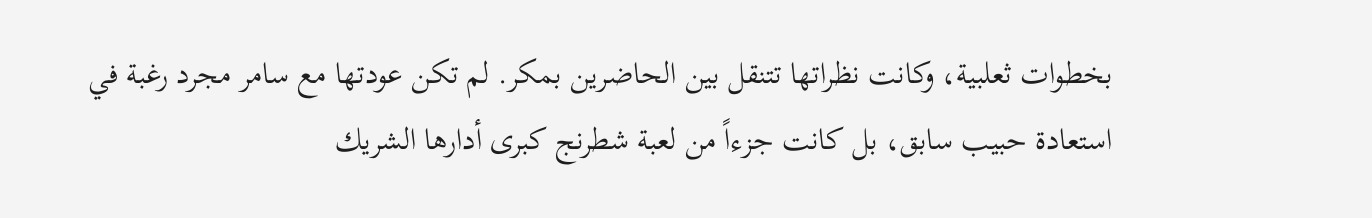بخطوات ثعلبية، وكانت نظراتها تتنقل بين الحاضرين بمكر. لم تكن عودتها مع سامر مجرد رغبة في استعادة حبيب سابق، بل كانت جزءاً من لعبة شطرنج كبرى أدارها الشريك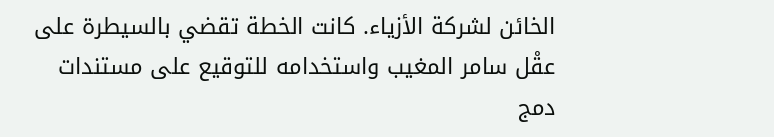الخائن لشركة الأزياء. كانت الخطة تقضي بالسيطرة على عقْل سامر المغيب واستخدامه للتوقيع على مستندات دمج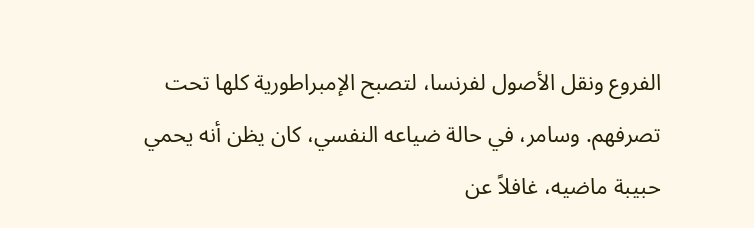الفروع ونقل الأصول لفرنسا، لتصبح الإمبراطورية كلها تحت تصرفهم. وسامر، في حالة ضياعه النفسي، كان يظن أنه يحمي حبيبة ماضيه، غافلاً عن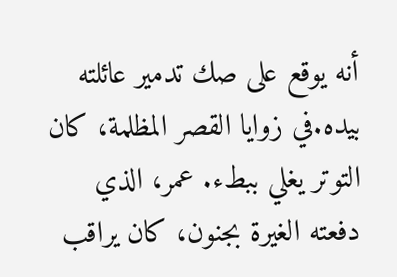أنه يوقع على صك تدمير عائلته بيده.في زوايا القصر المظلمة، كان التوتر يغلي ببطء. عمر، الذي دفعته الغيرة بجنون، كان يراقب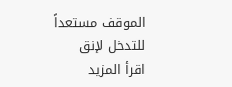الموقف مستعداً للتدخل لإنق
اقرأ المزيد